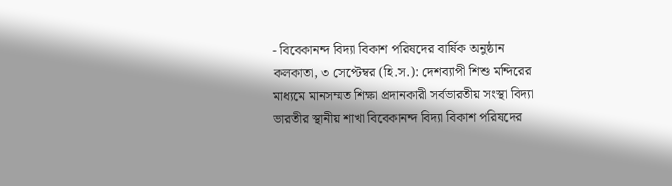- বিবেকানন্দ বিদ্যা বিকাশ পরিষদের বার্ষিক অনুষ্ঠান
কলকাতা, ৩ সেপ্টেম্বর (হি.স.): দেশব্যাপী শিশু মন্দিরের মাধ্যমে মানসম্মত শিক্ষা প্রদানকারী সর্বভারতীয় সংস্থা বিদ্যা ভারতীর স্থানীয় শাখা বিবেকানন্দ বিদ্যা বিকাশ পরিষদের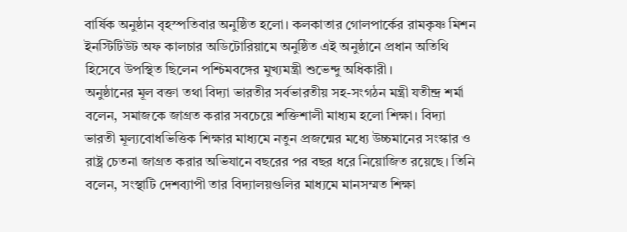বার্ষিক অনুষ্ঠান বৃহস্পতিবার অনুষ্ঠিত হলো। কলকাতার গোলপার্কের রামকৃষ্ণ মিশন ইনস্টিটিউট অফ কালচার অডিটোরিয়ামে অনুষ্ঠিত এই অনুষ্ঠানে প্রধান অতিথি হিসেবে উপস্থিত ছিলেন পশ্চিমবঙ্গের মুখ্যমন্ত্রী শুভেন্দু অধিকারী।
অনুষ্ঠানের মূল বক্তা তথা বিদ্যা ভারতীর সর্বভারতীয় সহ-সংগঠন মন্ত্রী যতীন্দ্র শর্মা বলেন, সমাজকে জাগ্রত করার সবচেয়ে শক্তিশালী মাধ্যম হলো শিক্ষা। বিদ্যা ভারতী মূল্যবোধভিত্তিক শিক্ষার মাধ্যমে নতুন প্রজন্মের মধ্যে উচ্চমানের সংস্কার ও রাষ্ট্র চেতনা জাগ্রত করার অভিযানে বছরের পর বছর ধরে নিয়োজিত রয়েছে। তিনি বলেন, সংস্থাটি দেশব্যাপী তার বিদ্যালয়গুলির মাধ্যমে মানসম্মত শিক্ষা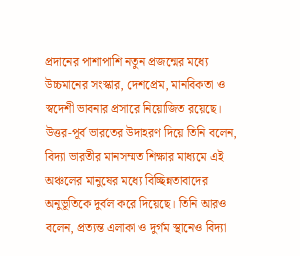প্রদানের পাশাপাশি নতুন প্রজন্মের মধ্যে উচ্চমানের সংস্কার, দেশপ্রেম, মানবিকতা ও স্বদেশী ভাবনার প্রসারে নিয়োজিত রয়েছে।
উত্তর-পূর্ব ভারতের উদাহরণ দিয়ে তিনি বলেন, বিদ্যা ভারতীর মানসম্মত শিক্ষার মাধ্যমে এই অঞ্চলের মানুষের মধ্যে বিচ্ছিন্নতাবাদের অনুভূতিকে দুর্বল করে দিয়েছে। তিনি আরও বলেন, প্রত্যন্ত এলাকা ও দুর্গম স্থানেও বিদ্যা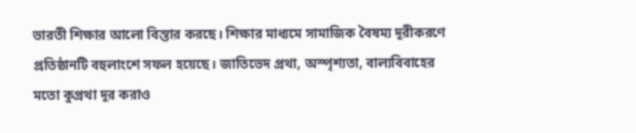ভারতী শিক্ষার আলো বিস্তার করছে। শিক্ষার মাধ্যমে সামাজিক বৈষম্য দূরীকরণে প্রতিষ্ঠানটি বহুলাংশে সফল হয়েছে। জাতিভেদ প্রথা, অস্পৃশ্যতা, বাল্যবিবাহের মতো কুপ্রথা দূর করাও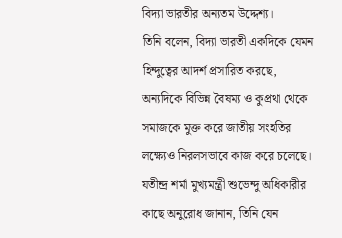বিদ্যা ভারতীর অন্যতম উদ্দেশ্য।
তিনি বলেন, বিদ্যা ভারতী একদিকে যেমন হিন্দুত্বের আদর্শ প্রসারিত করছে, অন্যদিকে বিভিন্ন বৈষম্য ও কুপ্রথা থেকে সমাজকে মুক্ত করে জাতীয় সংহতির লক্ষ্যেও নিরলসভাবে কাজ করে চলেছে। যতীন্দ্র শর্মা মুখ্যমন্ত্রী শুভেন্দু অধিকারীর কাছে অনুরোধ জানান, তিনি যেন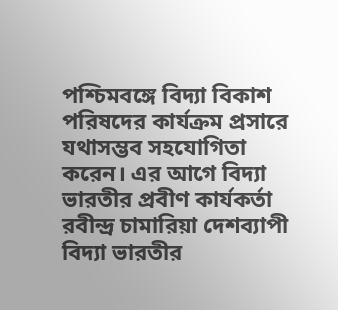পশ্চিমবঙ্গে বিদ্যা বিকাশ পরিষদের কার্যক্রম প্রসারে যথাসম্ভব সহযোগিতা করেন। এর আগে বিদ্যা ভারতীর প্রবীণ কার্যকর্তা রবীন্দ্র চামারিয়া দেশব্যাপী বিদ্যা ভারতীর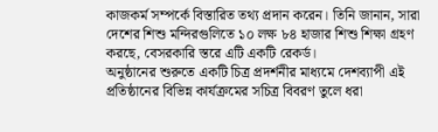কাজকর্ম সম্পর্কে বিস্তারিত তথ্য প্রদান করেন। তিনি জানান, সারা দেশের শিশু মন্দিরগুলিতে ১০ লক্ষ ৮৪ হাজার শিশু শিক্ষা গ্রহণ করছে, বেসরকারি স্তরে এটি একটি রেকর্ড।
অনুষ্ঠানের শুরুতে একটি চিত্র প্রদর্শনীর মাধ্যমে দেশব্যাপী এই প্রতিষ্ঠানের বিভিন্ন কার্যক্রমের সচিত্র বিবরণ তুলে ধরা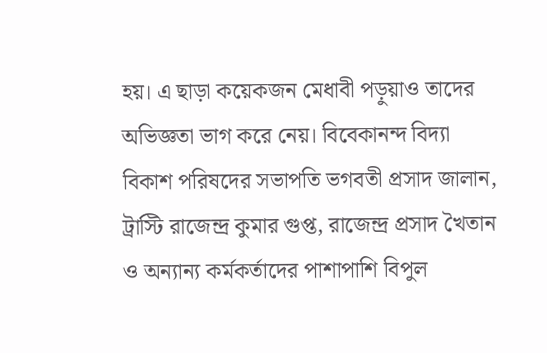হয়। এ ছাড়া কয়েকজন মেধাবী পড়ুয়াও তাদের অভিজ্ঞতা ভাগ করে নেয়। বিবেকানন্দ বিদ্যা বিকাশ পরিষদের সভাপতি ভগবতী প্রসাদ জালান, ট্রাস্টি রাজেন্দ্র কুমার গুপ্ত, রাজেন্দ্র প্রসাদ খৈতান ও অন্যান্য কর্মকর্তাদের পাশাপাশি বিপুল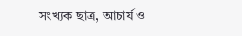সংখ্যক ছাত্র, আচার্য ও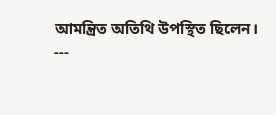আমন্ত্রিত অতিথি উপস্থিত ছিলেন।
---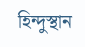হিন্দুস্থান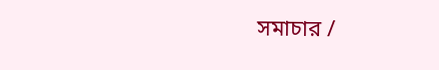সমাচার /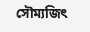সৌম্যজিৎ